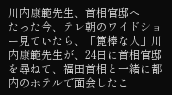川内康範先生、首相官邸へ
たった今、テレ朝のワイドショー見ていたら、「篦棒な人」川内康範先生が、24日に首相官邸を尋ねて、福田首相と一緒に都内のホテルで面会したこ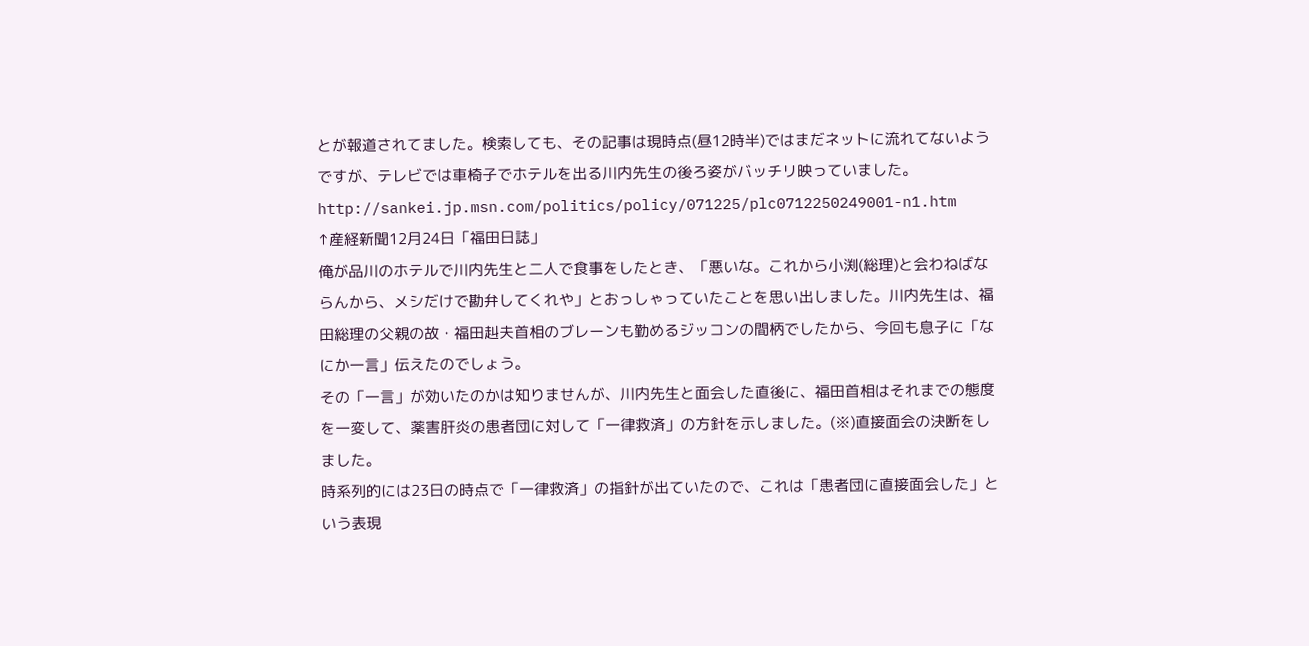とが報道されてました。検索しても、その記事は現時点(昼12時半)ではまだネットに流れてないようですが、テレビでは車椅子でホテルを出る川内先生の後ろ姿がバッチリ映っていました。
http://sankei.jp.msn.com/politics/policy/071225/plc0712250249001-n1.htm
↑産経新聞12月24日「福田日誌」
俺が品川のホテルで川内先生と二人で食事をしたとき、「悪いな。これから小渕(総理)と会わねばならんから、メシだけで勘弁してくれや」とおっしゃっていたことを思い出しました。川内先生は、福田総理の父親の故・福田赳夫首相のブレーンも勤めるジッコンの間柄でしたから、今回も息子に「なにか一言」伝えたのでしょう。
その「一言」が効いたのかは知りませんが、川内先生と面会した直後に、福田首相はそれまでの態度を一変して、薬害肝炎の患者団に対して「一律救済」の方針を示しました。(※)直接面会の決断をしました。
時系列的には23日の時点で「一律救済」の指針が出ていたので、これは「患者団に直接面会した」という表現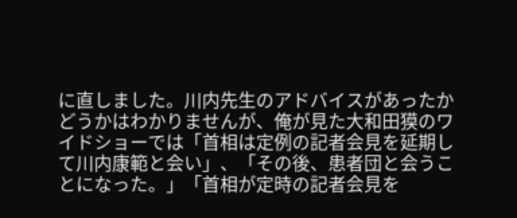に直しました。川内先生のアドバイスがあったかどうかはわかりませんが、俺が見た大和田獏のワイドショーでは「首相は定例の記者会見を延期して川内康範と会い」、「その後、患者団と会うことになった。」「首相が定時の記者会見を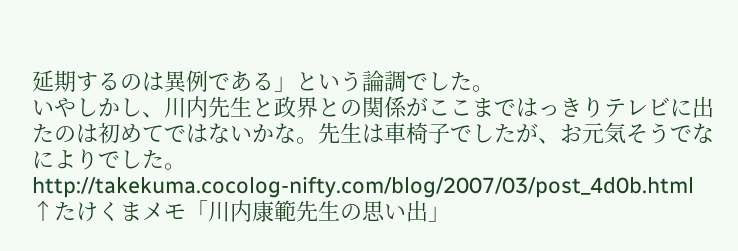延期するのは異例である」という論調でした。
いやしかし、川内先生と政界との関係がここまではっきりテレビに出たのは初めてではないかな。先生は車椅子でしたが、お元気そうでなによりでした。
http://takekuma.cocolog-nifty.com/blog/2007/03/post_4d0b.html
↑たけくまメモ「川内康範先生の思い出」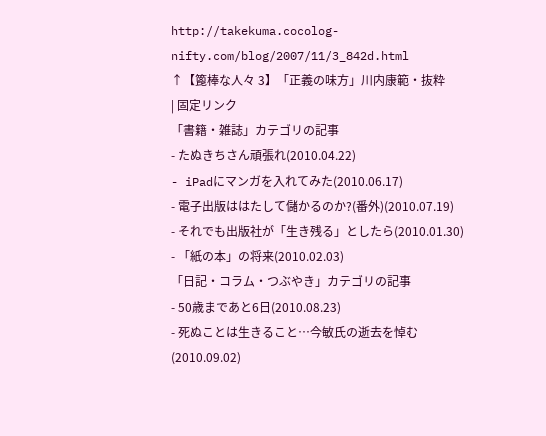http://takekuma.cocolog-nifty.com/blog/2007/11/3_842d.html
↑【篦棒な人々 3】「正義の味方」川内康範・抜粋
| 固定リンク
「書籍・雑誌」カテゴリの記事
- たぬきちさん頑張れ(2010.04.22)
- iPadにマンガを入れてみた(2010.06.17)
- 電子出版ははたして儲かるのか?(番外)(2010.07.19)
- それでも出版社が「生き残る」としたら(2010.01.30)
- 「紙の本」の将来(2010.02.03)
「日記・コラム・つぶやき」カテゴリの記事
- 50歳まであと6日(2010.08.23)
- 死ぬことは生きること…今敏氏の逝去を悼む(2010.09.02)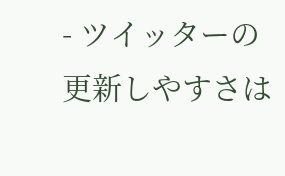- ツイッターの更新しやすさは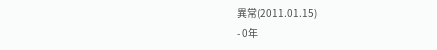異常(2011.01.15)
- 0年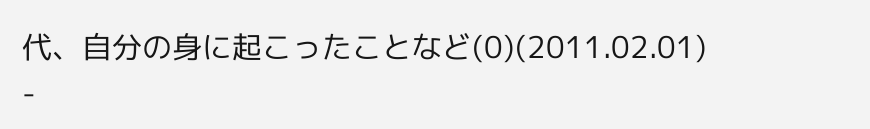代、自分の身に起こったことなど(0)(2011.02.01)
-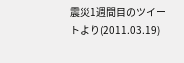震災1週間目のツイートより(2011.03.19)